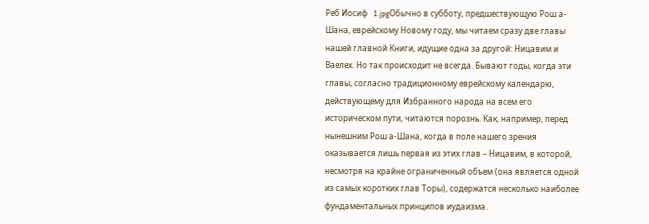Реб Иосиф   1.jpgОбычно в субботу, предшествующую Рош а-Шана, еврейскому Новому году, мы читаем сразу две главы нашей главной Книги, идущие одна за другой: Ницавим и Ваелех. Но так происходит не всегда. Бывают годы, когда эти главы, согласно традиционному еврейскому календарю, действующему для Избранного народа на всем его историческом пути, читаются порознь. Как, например, перед нынешним Рош а-Шана, когда в поле нашего зрения оказывается лишь первая из этих глав – Ницавим, в которой, несмотря на крайне ограниченный объем (она является одной из самых коротких глав Торы), содержатся несколько наиболее фундаментальных принципов иудаизма.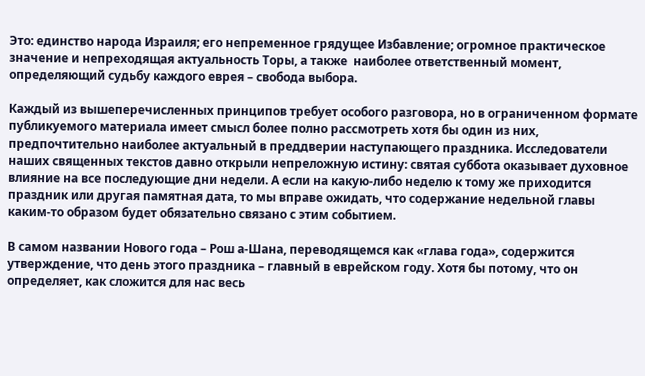Это: единство народа Израиля; его непременное грядущее Избавление; огромное практическое значение и непреходящая актуальность Торы, а также  наиболее ответственный момент, определяющий судьбу каждого еврея – свобода выбора.

Каждый из вышеперечисленных принципов требует особого разговора, но в ограниченном формате публикуемого материала имеет смысл более полно рассмотреть хотя бы один из них, предпочтительно наиболее актуальный в преддверии наступающего праздника. Исследователи наших священных текстов давно открыли непреложную истину: святая суббота оказывает духовное влияние на все последующие дни недели. А если на какую-либо неделю к тому же приходится праздник или другая памятная дата, то мы вправе ожидать, что содержание недельной главы каким-то образом будет обязательно связано с этим событием.

В самом названии Нового года – Рош а-Шана, переводящемся как «глава года», содержится утверждение, что день этого праздника – главный в еврейском году. Хотя бы потому, что он определяет, как сложится для нас весь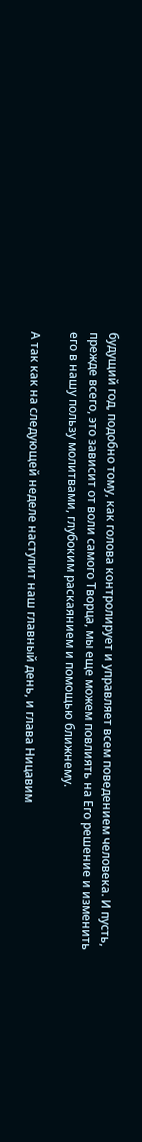будущий год, подобно тому, как голова контролирует и управляет всем поведением человека. И пусть, прежде всего, это зависит от воли самого Творца, мы еще можем повлиять на Его решение и изменить его в нашу пользу молитвами, глубоким раскаянием и помощью ближнему.

А так как на следующей неделе наступит наш главный день, и глава Ницавим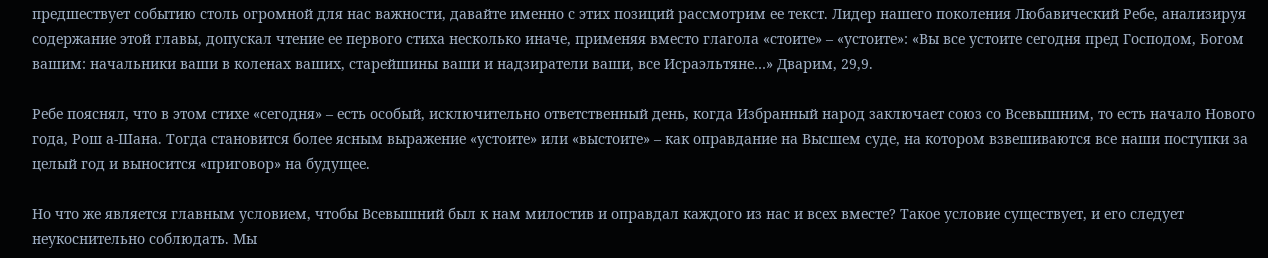предшествует событию столь огромной для нас важности, давайте именно с этих позиций рассмотрим ее текст. Лидер нашего поколения Любавический Ребе, анализируя содержание этой главы, допускал чтение ее первого стиха несколько иначе, применяя вместо глагола «стоите» – «устоите»: «Вы все устоите сегодня пред Господом, Богом вашим: начальники ваши в коленах ваших, старейшины ваши и надзиратели ваши, все Исраэльтяне…» Дварим, 29,9.

Ребе пояснял, что в этом стихе «сегодня» – есть особый, исключительно ответственный день, когда Избранный народ заключает союз со Всевышним, то есть начало Нового года, Рош а-Шана. Тогда становится более ясным выражение «устоите» или «выстоите» – как оправдание на Высшем суде, на котором взвешиваются все наши поступки за целый год и выносится «приговор» на будущее.

Но что же является главным условием, чтобы Всевышний был к нам милостив и оправдал каждого из нас и всех вместе? Такое условие существует, и его следует неукоснительно соблюдать. Мы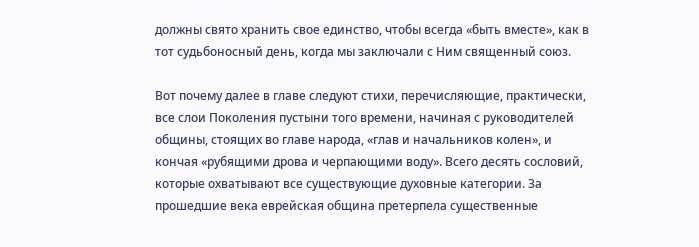должны свято хранить свое единство, чтобы всегда «быть вместе», как в тот судьбоносный день, когда мы заключали с Ним священный союз.

Вот почему далее в главе следуют стихи, перечисляющие, практически, все слои Поколения пустыни того времени, начиная с руководителей общины, стоящих во главе народа, «глав и начальников колен», и кончая «рубящими дрова и черпающими воду». Всего десять сословий, которые охватывают все существующие духовные категории. За прошедшие века еврейская община претерпела существенные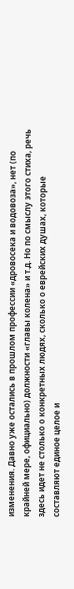изменения. Давно уже остались в прошлом профессии «дровосека и водовоза», нет (по крайней мере, официально) должности «главы колена» и т.д. Но по смыслу этого стиха, речь здесь идет не столько о конкретных людях, сколько о еврейских душах, которые составляют единое целое и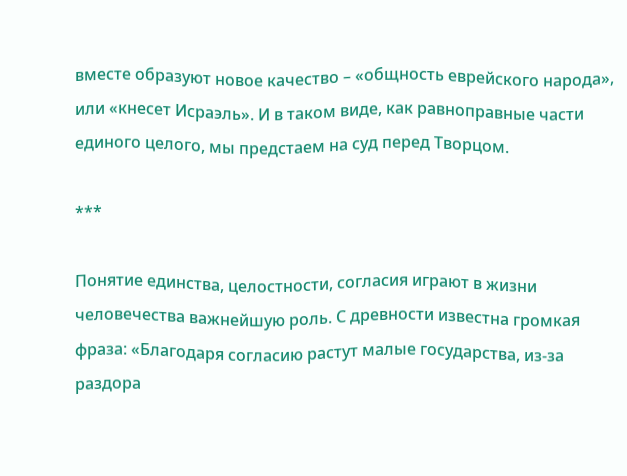вместе образуют новое качество – «общность еврейского народа», или «кнесет Исраэль». И в таком виде, как равноправные части единого целого, мы предстаем на суд перед Творцом.

***

Понятие единства, целостности, согласия играют в жизни человечества важнейшую роль. С древности известна громкая фраза: «Благодаря согласию растут малые государства, из-за раздора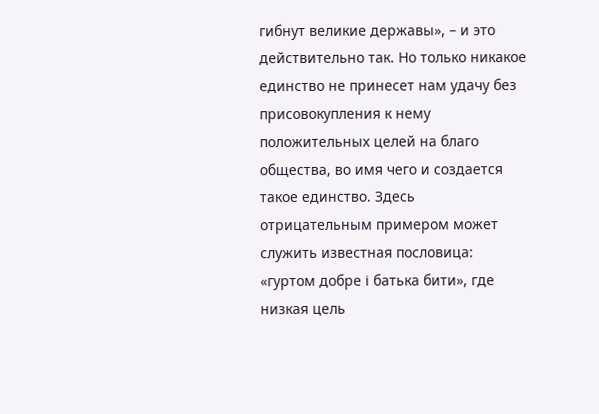гибнут великие державы», – и это действительно так. Но только никакое единство не принесет нам удачу без присовокупления к нему положительных целей на благо общества, во имя чего и создается такое единство. Здесь отрицательным примером может служить известная пословица: «гуртом добре і батька бити», где низкая цель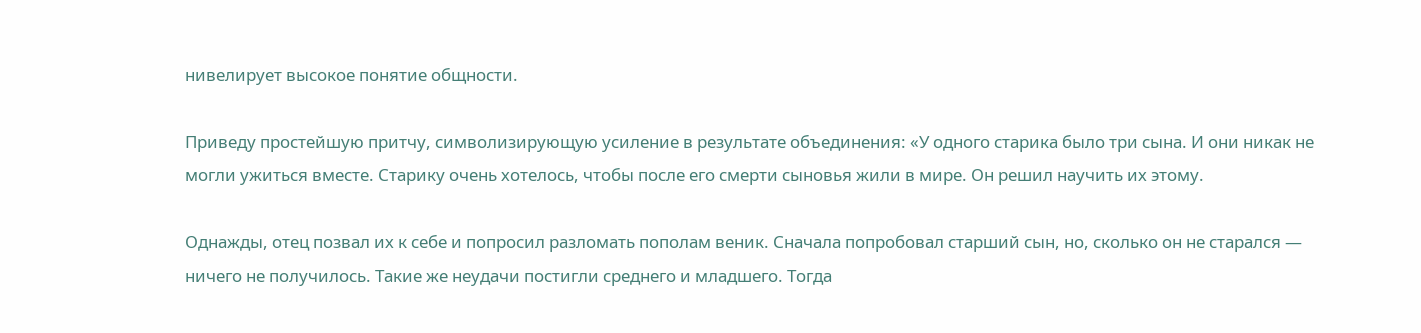нивелирует высокое понятие общности.

Приведу простейшую притчу, символизирующую усиление в результате объединения: «У одного старика было три сына. И они никак не могли ужиться вместе. Старику очень хотелось, чтобы после его смерти сыновья жили в мире. Он решил научить их этому.

Однажды, отец позвал их к себе и попросил разломать пополам веник. Сначала попробовал старший сын, но, сколько он не старался — ничего не получилось. Такие же неудачи постигли среднего и младшего. Тогда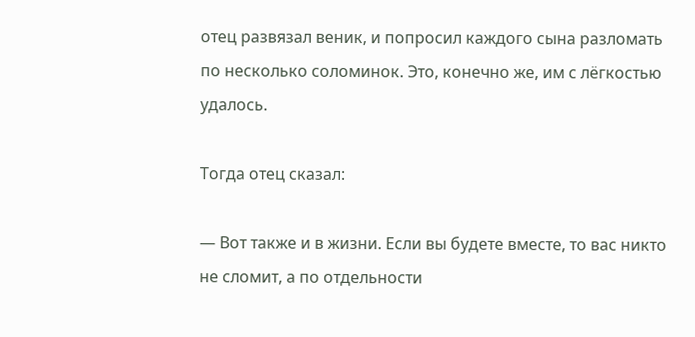отец развязал веник, и попросил каждого сына разломать по несколько соломинок. Это, конечно же, им с лёгкостью удалось.

Тогда отец сказал:

— Вот также и в жизни. Если вы будете вместе, то вас никто не сломит, а по отдельности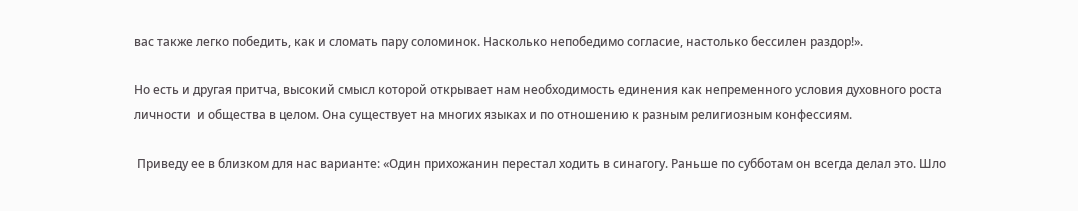вас также легко победить, как и сломать пару соломинок. Насколько непобедимо согласие, настолько бессилен раздор!».

Но есть и другая притча, высокий смысл которой открывает нам необходимость единения как непременного условия духовного роста личности  и общества в целом. Она существует на многих языках и по отношению к разным религиозным конфессиям.

 Приведу ее в близком для нас варианте: «Один прихожанин перестал ходить в синагогу. Раньше по субботам он всегда делал это. Шло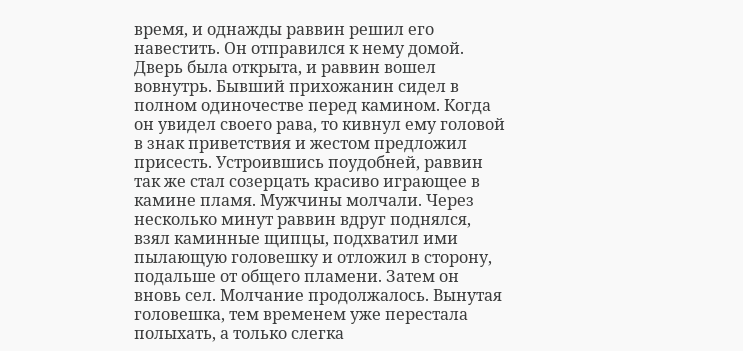время, и однажды раввин решил его навестить. Он отправился к нему домой. Дверь была открыта, и раввин вошел вовнутрь. Бывший прихожанин сидел в полном одиночестве перед камином. Когда он увидел своего рава, то кивнул ему головой в знак приветствия и жестом предложил присесть. Устроившись поудобней, раввин так же стал созерцать красиво играющее в камине пламя. Мужчины молчали. Через несколько минут раввин вдруг поднялся, взял каминные щипцы, подхватил ими пылающую головешку и отложил в сторону, подальше от общего пламени. Затем он вновь сел. Молчание продолжалось. Вынутая головешка, тем временем уже перестала полыхать, а только слегка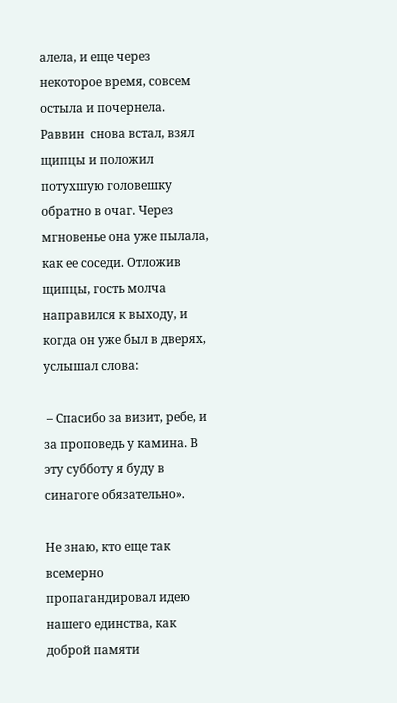алела, и еще через некоторое время, совсем остыла и почернела. Раввин  снова встал, взял щипцы и положил потухшую головешку обратно в очаг. Через мгновенье она уже пылала, как ее соседи. Отложив щипцы, гость молча  направился к выходу, и когда он уже был в дверях, услышал слова:

 – Спасибо за визит, ребе, и за проповедь у камина. В эту субботу я буду в синагоге обязательно».

Не знаю, кто еще так всемерно пропагандировал идею нашего единства, как доброй памяти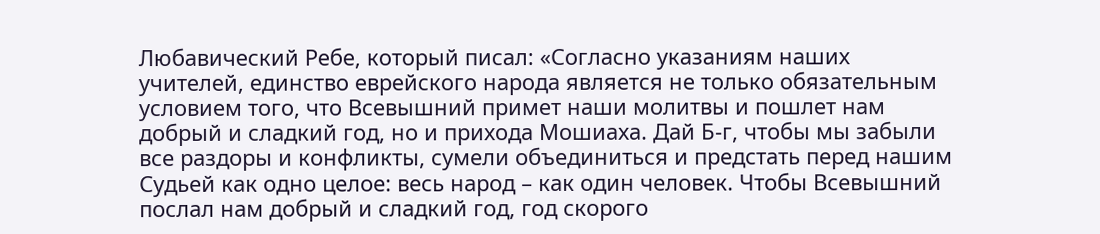Любавический Ребе, который писал: «Согласно указаниям наших учителей, единство еврейского народа является не только обязательным условием того, что Всевышний примет наши молитвы и пошлет нам добрый и сладкий год, но и прихода Мошиаха. Дай Б-г, чтобы мы забыли все раздоры и конфликты, сумели объединиться и предстать перед нашим Судьей как одно целое: весь народ – как один человек. Чтобы Всевышний послал нам добрый и сладкий год, год скорого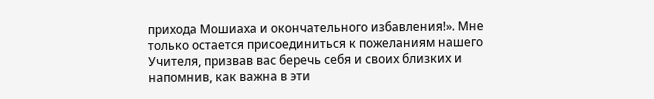прихода Мошиаха и окончательного избавления!». Мне только остается присоединиться к пожеланиям нашего Учителя, призвав вас беречь себя и своих близких и напомнив, как важна в эти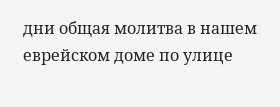дни общая молитва в нашем еврейском доме по улице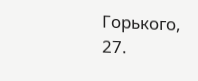Горького, 27.